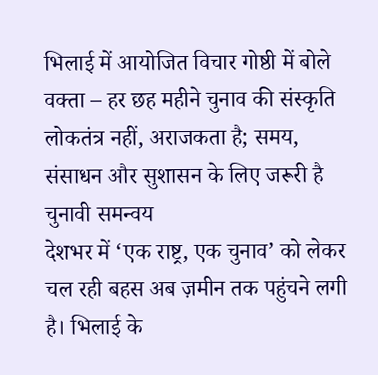भिलाई में आयोजित विचार गोष्ठी में बोले वक्ता – हर छह महीने चुनाव की संस्कृति लोकतंत्र नहीं, अराजकता है; समय, संसाधन और सुशासन के लिए जरूरी है चुनावी समन्वय
देशभर में ‘एक राष्ट्र, एक चुनाव’ को लेकर चल रही बहस अब ज़मीन तक पहुंचने लगी है। भिलाई के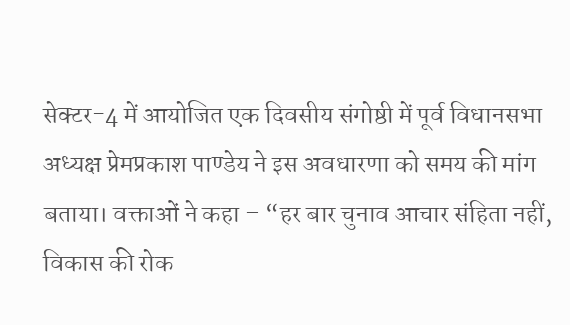सेक्टर-4 में आयोजित एक दिवसीय संगोष्ठी में पूर्व विधानसभा अध्यक्ष प्रेमप्रकाश पाण्डेय ने इस अवधारणा को समय की मांग बताया। वक्ताओं ने कहा – “हर बार चुनाव आचार संहिता नहीं, विकास की रोक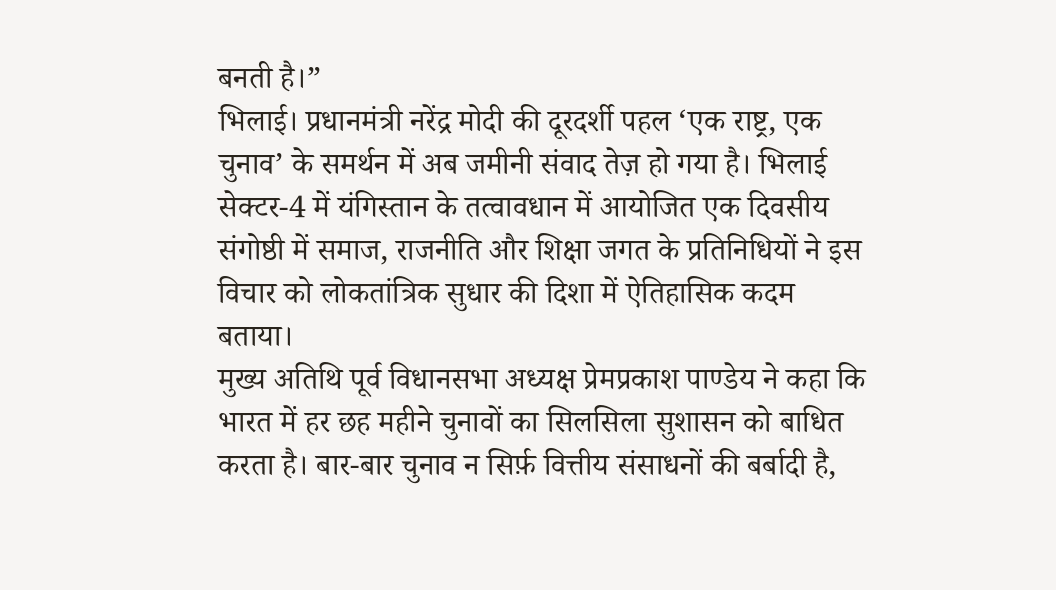बनती है।”
भिलाई। प्रधानमंत्री नरेंद्र मोदी की दूरदर्शी पहल ‘एक राष्ट्र, एक चुनाव’ के समर्थन में अब जमीनी संवाद तेज़ हो गया है। भिलाई सेक्टर-4 में यंगिस्तान के तत्वावधान में आयोजित एक दिवसीय संगोष्ठी में समाज, राजनीति और शिक्षा जगत के प्रतिनिधियों ने इस विचार को लोकतांत्रिक सुधार की दिशा में ऐतिहासिक कदम बताया।
मुख्य अतिथि पूर्व विधानसभा अध्यक्ष प्रेमप्रकाश पाण्डेय ने कहा कि भारत में हर छह महीने चुनावों का सिलसिला सुशासन को बाधित करता है। बार-बार चुनाव न सिर्फ़ वित्तीय संसाधनों की बर्बादी है,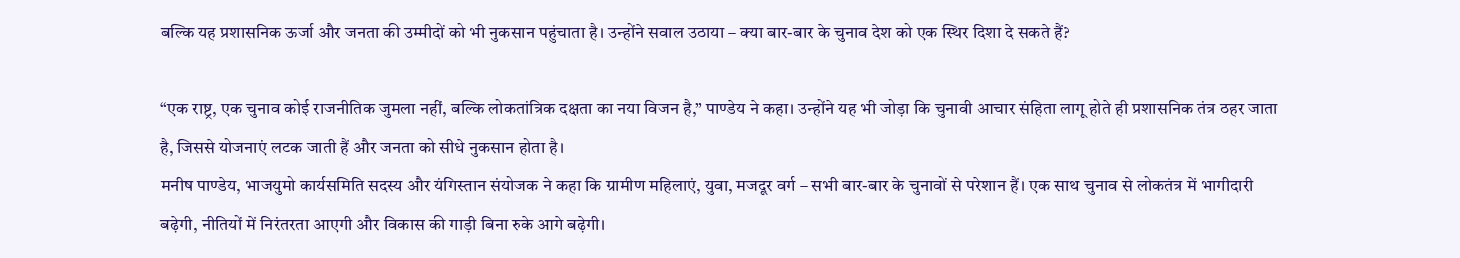बल्कि यह प्रशासनिक ऊर्जा और जनता की उम्मीदों को भी नुकसान पहुंचाता है। उन्होंने सवाल उठाया – क्या बार-बार के चुनाव देश को एक स्थिर दिशा दे सकते हैं?

“एक राष्ट्र, एक चुनाव कोई राजनीतिक जुमला नहीं, बल्कि लोकतांत्रिक दक्षता का नया विजन है,” पाण्डेय ने कहा। उन्होंने यह भी जोड़ा कि चुनावी आचार संहिता लागू होते ही प्रशासनिक तंत्र ठहर जाता है, जिससे योजनाएं लटक जाती हैं और जनता को सीधे नुकसान होता है।
मनीष पाण्डेय, भाजयुमो कार्यसमिति सदस्य और यंगिस्तान संयोजक ने कहा कि ग्रामीण महिलाएं, युवा, मजदूर वर्ग – सभी बार-बार के चुनावों से परेशान हैं। एक साथ चुनाव से लोकतंत्र में भागीदारी बढ़ेगी, नीतियों में निरंतरता आएगी और विकास की गाड़ी बिना रुके आगे बढ़ेगी।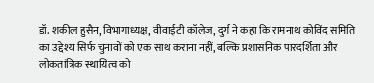डॉ. शकील हुसैन, विभागाध्यक्ष, वीवाईटी कॉलेज, दुर्ग ने कहा कि रामनाथ कोविंद समिति का उद्देश्य सिर्फ चुनावों को एक साथ कराना नहीं, बल्कि प्रशासनिक पारदर्शिता और लोकतांत्रिक स्थायित्व को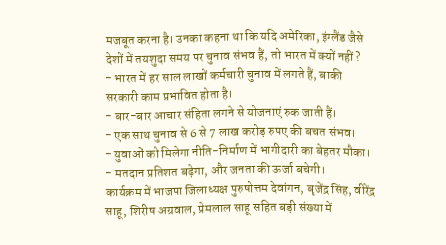मजबूत करना है। उनका कहना था कि यदि अमेरिका, इंग्लैंड जैसे देशों में तयशुदा समय पर चुनाव संभव हैं, तो भारत में क्यों नहीं?
- भारत में हर साल लाखों कर्मचारी चुनाव में लगते हैं, बाकी सरकारी काम प्रभावित होता है।
- बार-बार आचार संहिता लगने से योजनाएं रुक जाती हैं।
- एक साथ चुनाव से 6 से 7 लाख करोड़ रुपए की बचत संभव।
- युवाओं को मिलेगा नीति-निर्माण में भागीदारी का बेहतर मौका।
- मतदान प्रतिशत बढ़ेगा, और जनता की ऊर्जा बचेगी।
कार्यक्रम में भाजपा जिलाध्यक्ष पुरुषोत्तम देवांगन, बृजेंद्र सिंह, वीरेंद्र साहू, शिरीष अग्रवाल, प्रेमलाल साहू सहित बड़ी संख्या में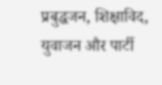प्रबुद्धजन, शिक्षाविद, युवाजन और पार्टी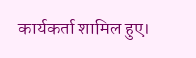कार्यकर्ता शामिल हुए।